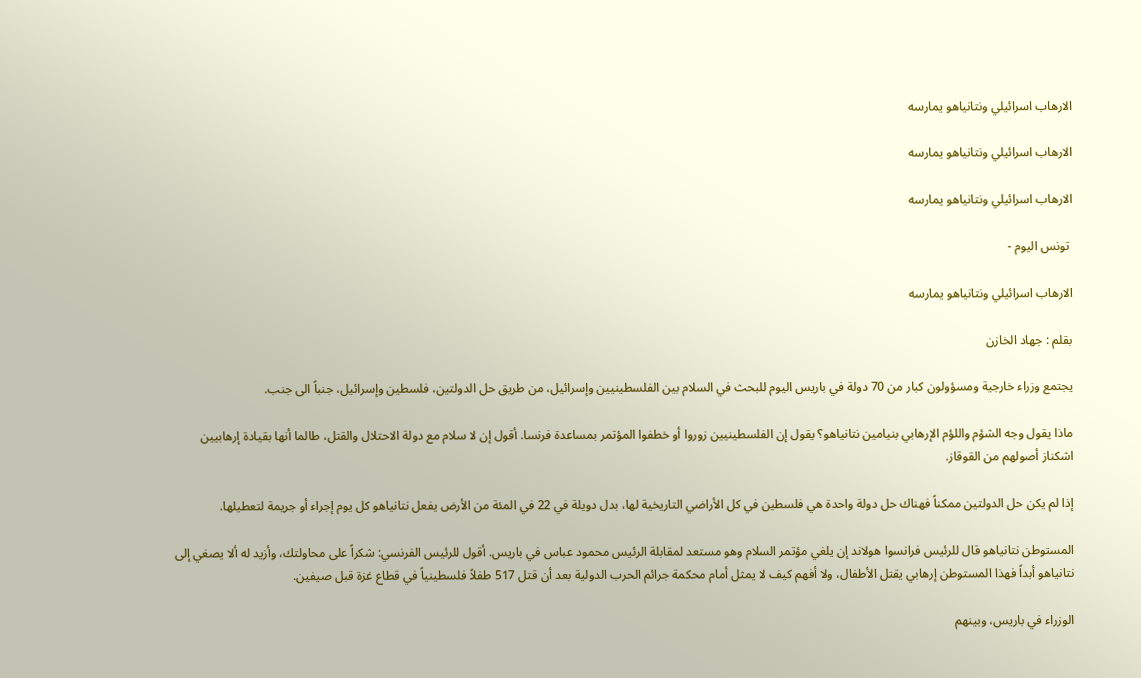الارهاب اسرائيلي ونتانياهو يمارسه

الارهاب اسرائيلي ونتانياهو يمارسه

الارهاب اسرائيلي ونتانياهو يمارسه

 تونس اليوم -

الارهاب اسرائيلي ونتانياهو يمارسه

بقلم : جهاد الخازن

يجتمع وزراء خارجية ومسؤولون كبار من 70 دولة في باريس اليوم للبحث في السلام بين الفلسطينيين وإسرائيل، من طريق حل الدولتين، فلسطين وإسرائيل، جنباً الى جنب.

ماذا يقول وجه الشؤم واللؤم الإرهابي بنيامين نتانياهو؟ يقول إن الفلسطينيين زوروا أو خطفوا المؤتمر بمساعدة فرنسا. أقول إن لا سلام مع دولة الاحتلال والقتل، طالما أنها بقيادة إرهابيين اشكناز أصولهم من القوقاز.

إذا لم يكن حل الدولتين ممكناً فهناك حل دولة واحدة هي فلسطين في كل الأراضي التاريخية لها، بدل دويلة في 22 في المئة من الأرض يفعل نتانياهو كل يوم إجراء أو جريمة لتعطيلها.

المستوطن نتانياهو قال للرئيس فرانسوا هولاند إن يلغي مؤتمر السلام وهو مستعد لمقابلة الرئيس محمود عباس في باريس. أقول للرئيس الفرنسي: شكراً على محاولتك، وأزيد له ألا يصغي إلى نتانياهو أبداً فهذا المستوطن إرهابي يقتل الأطفال، ولا أفهم كيف لا يمثل أمام محكمة جرائم الحرب الدولية بعد أن قتل 517 طفلاً فلسطينياً في قطاع غزة قبل صيفين.

الوزراء في باريس، وبينهم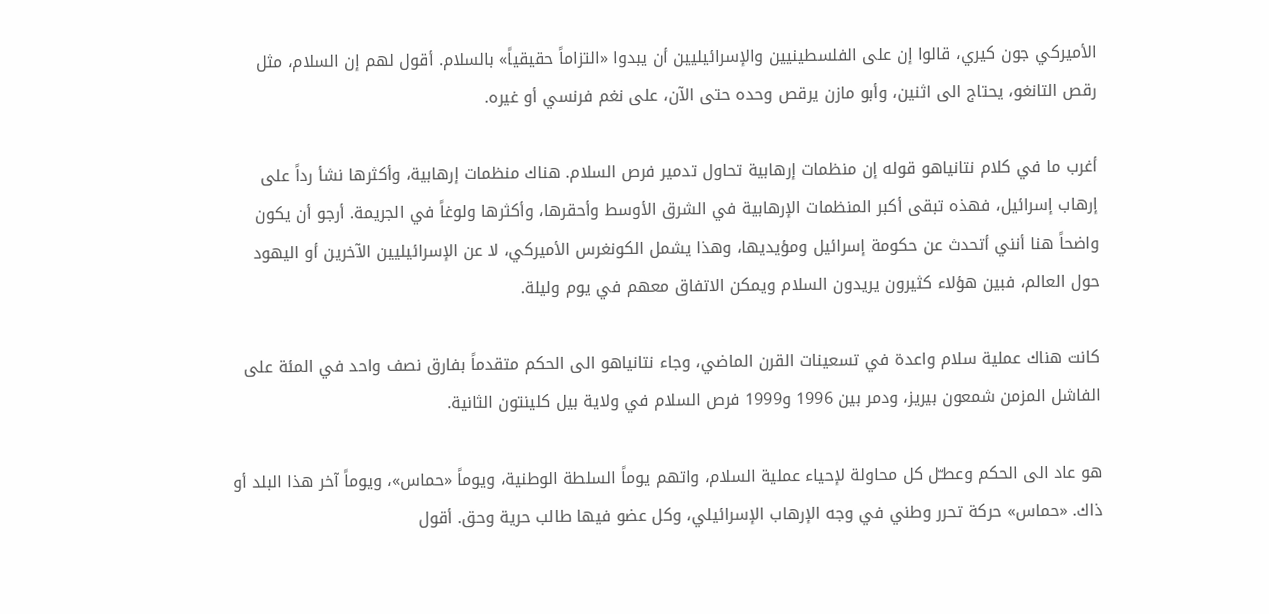الأميركي جون كيري، قالوا إن على الفلسطينيين والإسرائيليين أن يبدوا «التزاماً حقيقياً» بالسلام. أقول لهم إن السلام، مثل رقص التانغو، يحتاج الى اثنين، وأبو مازن يرقص وحده حتى الآن، على نغم فرنسي أو غيره.

أغرب ما في كلام نتانياهو قوله إن منظمات إرهابية تحاول تدمير فرص السلام. هناك منظمات إرهابية، وأكثرها نشأ رداً على إرهاب إسرائيل، فهذه تبقى أكبر المنظمات الإرهابية في الشرق الأوسط وأحقرها، وأكثرها ولوغاً في الجريمة. أرجو أن يكون واضحاً هنا أنني أتحدث عن حكومة إسرائيل ومؤيديها، وهذا يشمل الكونغرس الأميركي، لا عن الإسرائيليين الآخرين أو اليهود حول العالم، فبين هؤلاء كثيرون يريدون السلام ويمكن الاتفاق معهم في يوم وليلة.

كانت هناك عملية سلام واعدة في تسعينات القرن الماضي، وجاء نتانياهو الى الحكم متقدماً بفارق نصف واحد في المئة على الفاشل المزمن شمعون بيريز، ودمر بين 1996 و1999 فرص السلام في ولاية بيل كلينتون الثانية.

هو عاد الى الحكم وعطـّل كل محاولة لإحياء عملية السلام، واتهم يوماً السلطة الوطنية، ويوماً «حماس»، ويوماً آخر هذا البلد أو ذاك. «حماس» حركة تحرر وطني في وجه الإرهاب الإسرائيلي، وكل عضو فيها طالب حرية وحق. أقول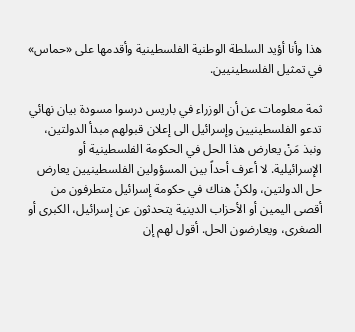هذا وأنا أؤيد السلطة الوطنية الفلسطينية وأقدمها على «حماس» في تمثيل الفلسطينيين.

ثمة معلومات عن أن الوزراء في باريس درسوا مسودة بيان نهائي تدعو الفلسطينيين وإسرائيل الى إعلان قبولهم مبدأ الدولتين، ونبذ مَنْ يعارض هذا الحل في الحكومة الفلسطينية أو الإسرائيلية. لا أعرف أحداً بين المسؤولين الفلسطينيين يعارض حل الدولتين، ولكنْ هناك في حكومة إسرائيل متطرفون من أقصى اليمين أو الأحزاب الدينية يتحدثون عن إسرائيل، الكبرى أو الصغرى، ويعارضون الحل. أقول لهم إن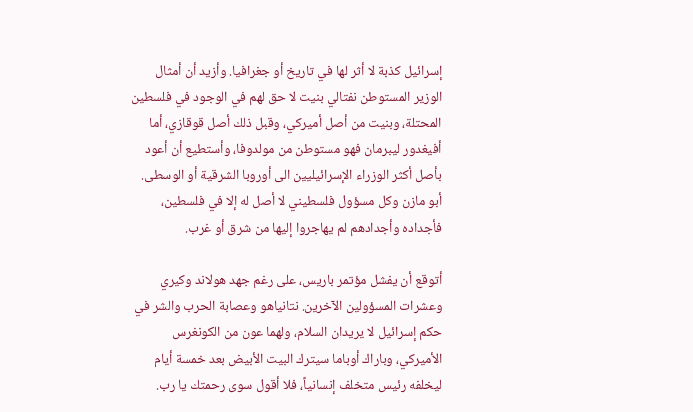إسرائيل كذبة لا أثر لها في تاريخ أو جغرافيا. وأزيد أن أمثال الوزير المستوطن نفتالي بنيت لا حق لهم في الوجود في فلسطين المحتلة، وبنيت من أصل أميركي، وقبل ذلك أصل قوقازي، أما أفيغدور ليبرمان فهو مستوطن من مولدوفا، وأستطيع أن أعود بأصل أكثر الوزراء الإسرائيليين الى أوروبا الشرقية أو الوسطى. أبو مازن وكل مسؤول فلسطيني لا أصل له إلا في فلسطين، فأجداده وأجدادهم لم يهاجروا إليها من شرق أو غرب.

أتوقع أن يفشل مؤتمر باريس، على رغم جهد هولاند وكيري وعشرات المسؤولين الآخرين. نتانياهو وعصابة الحرب والشر في حكم إسرائيل لا يريدان السلام، ولهما عون من الكونغرس الأميركي، وباراك أوباما سيترك البيت الأبيض بعد خمسة أيام ليخلفه رئيس متخلف إنسانياً، فلا أقول سوى رحمتك يا رب.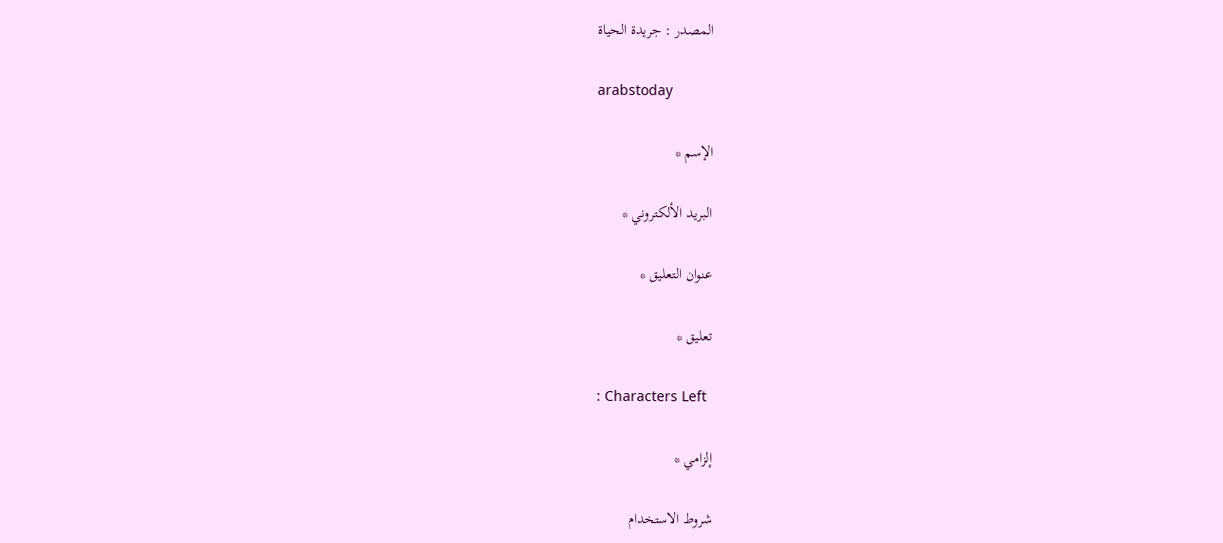المصدر : جريدة الحياة

arabstoday

الإسم *

البريد الألكتروني *

عنوان التعليق *

تعليق *

: Characters Left

إلزامي *

شروط الاستخدام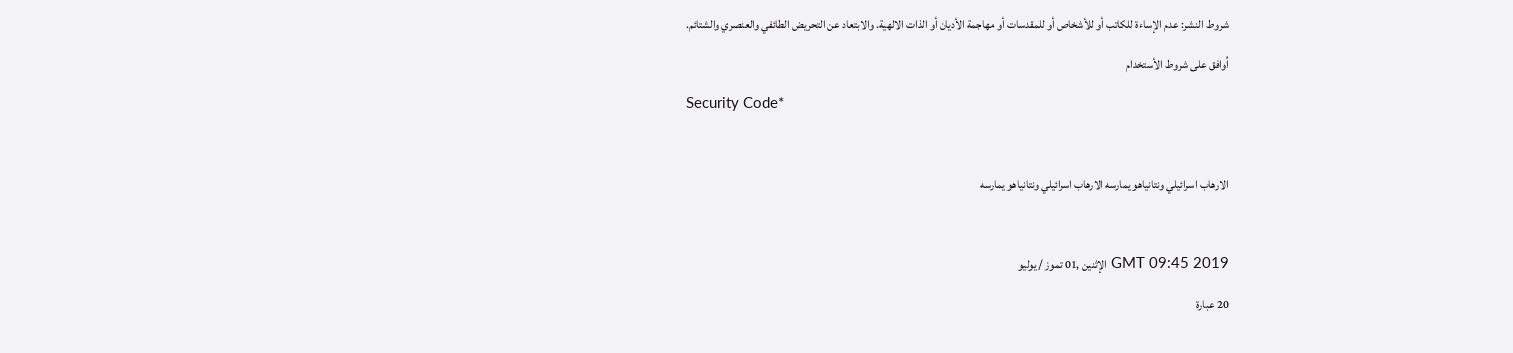شروط النشر: عدم الإساءة للكاتب أو للأشخاص أو للمقدسات أو مهاجمة الأديان أو الذات الالهية. والابتعاد عن التحريض الطائفي والعنصري والشتائم.

اُوافق على شروط الأستخدام

Security Code*



الارهاب اسرائيلي ونتانياهو يمارسه الارهاب اسرائيلي ونتانياهو يمارسه



GMT 09:45 2019 الإثنين ,01 تموز / يوليو

20 عبارة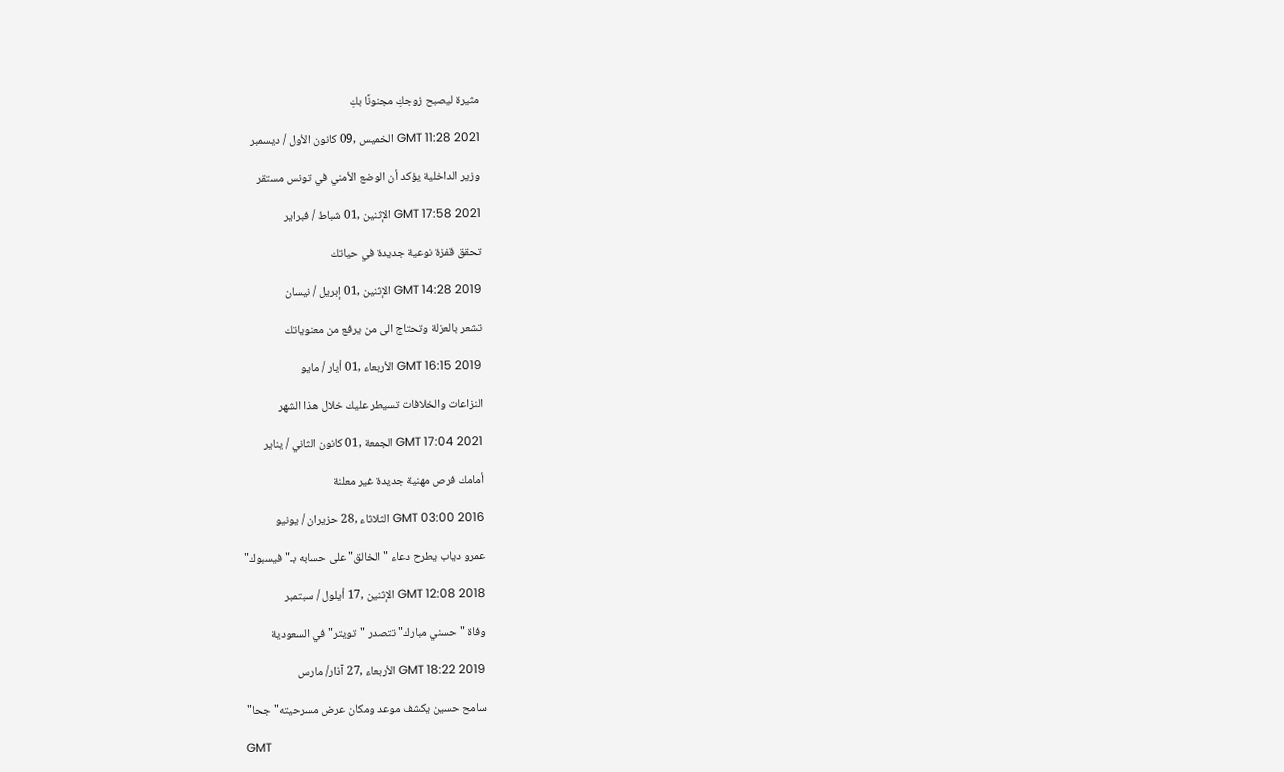مثيرة ليصبح زوجكِ مجنونًا بكِ

GMT 11:28 2021 الخميس ,09 كانون الأول / ديسمبر

وزير الداخلية يؤكد أن الوضع الأمني في تونس مستقر

GMT 17:58 2021 الإثنين ,01 شباط / فبراير

تحقق قفزة نوعية جديدة في حياتك

GMT 14:28 2019 الإثنين ,01 إبريل / نيسان

تشعر بالعزلة وتحتاج الى من يرفع من معنوياتك

GMT 16:15 2019 الأربعاء ,01 أيار / مايو

النزاعات والخلافات تسيطر عليك خلال هذا الشهر

GMT 17:04 2021 الجمعة ,01 كانون الثاني / يناير

أمامك فرص مهنية جديدة غير معلنة

GMT 03:00 2016 الثلاثاء ,28 حزيران / يونيو

عمرو دياب يطرح دعاء "الخالق" على حسابه بـ"فيسبوك"

GMT 12:08 2018 الإثنين ,17 أيلول / سبتمبر

وفاة "حسني مبارك" تتصدر "تويتر" في السعودية

GMT 18:22 2019 الأربعاء ,27 آذار/ مارس

سامح حسين يكشف موعد ومكان عرض مسرحيته"جحا"

GMT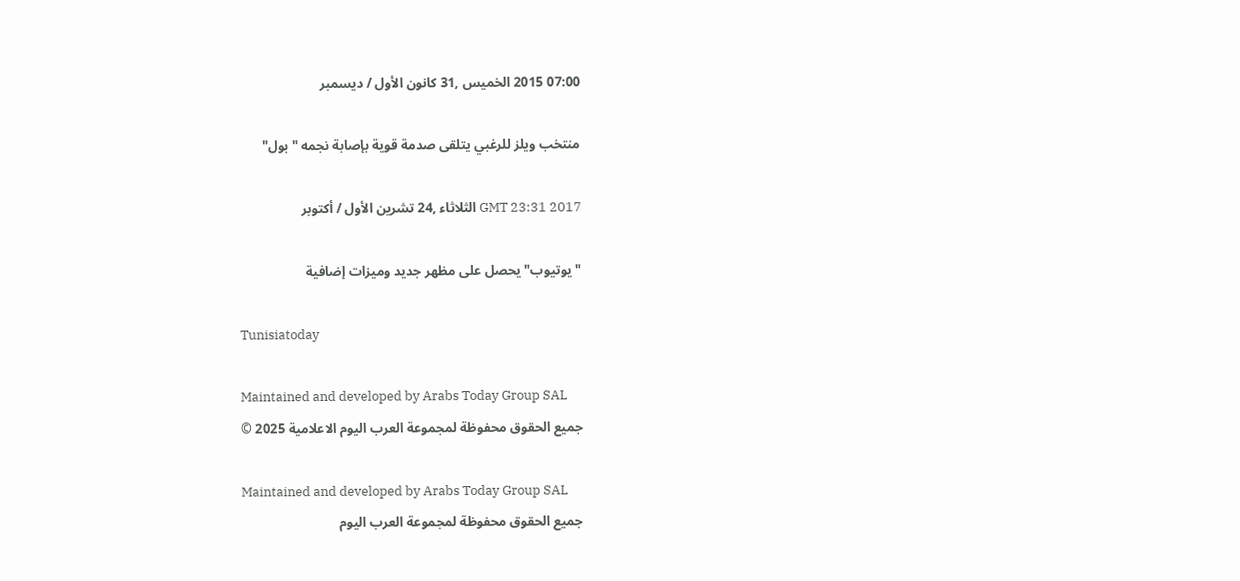07:00 2015 الخميس ,31 كانون الأول / ديسمبر

منتخب ويلز للرغبي يتلقى صدمة قوية بإصابة نجمه "بول"

GMT 23:31 2017 الثلاثاء ,24 تشرين الأول / أكتوبر

"يوتيوب" يحصل على مظهر جديد وميزات إضافية

Tunisiatoday

Maintained and developed by Arabs Today Group SAL
جميع الحقوق محفوظة لمجموعة العرب اليوم الاعلامية 2025 ©

Maintained and developed by Arabs Today Group SAL
جميع الحقوق محفوظة لمجموعة العرب اليوم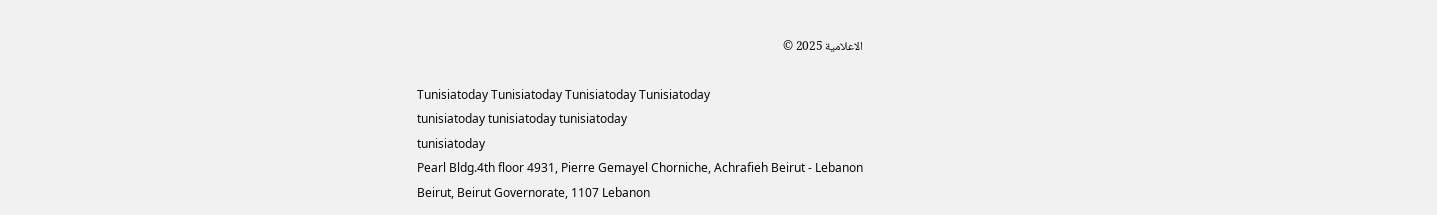الاعلامية 2025 ©

Tunisiatoday Tunisiatoday Tunisiatoday Tunisiatoday
tunisiatoday tunisiatoday tunisiatoday
tunisiatoday
Pearl Bldg.4th floor 4931, Pierre Gemayel Chorniche, Achrafieh Beirut - Lebanon
Beirut, Beirut Governorate, 1107 Lebanon